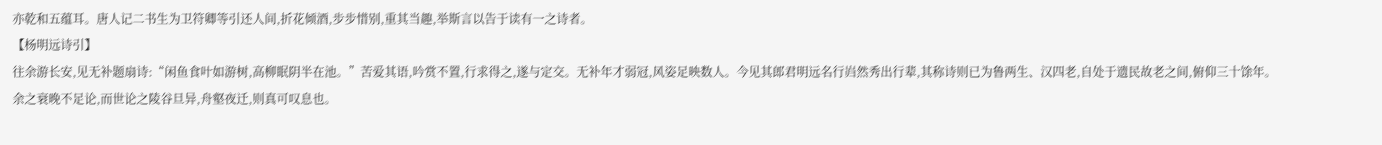亦乾和五蕴耳。唐人记二书生为卫符卿等引还人间,折花倾酒,步步惜别,重其当趣,举斯言以告于读有一之诗者。
【杨明远诗引】
往余游长安,见无补题扇诗:“闲鱼食叶如游树,高柳眠阴半在池。”苦爱其语,吟赏不置,行求得之,遂与定交。无补年才弱冠,风姿足映数人。今见其郎君明远名行岿然秀出行辈,其称诗则已为鲁两生、汉四老,自处于遗民故老之间,俯仰三十馀年。余之衰晚不足论,而世论之陵谷旦异,舟壑夜迁,则真可叹息也。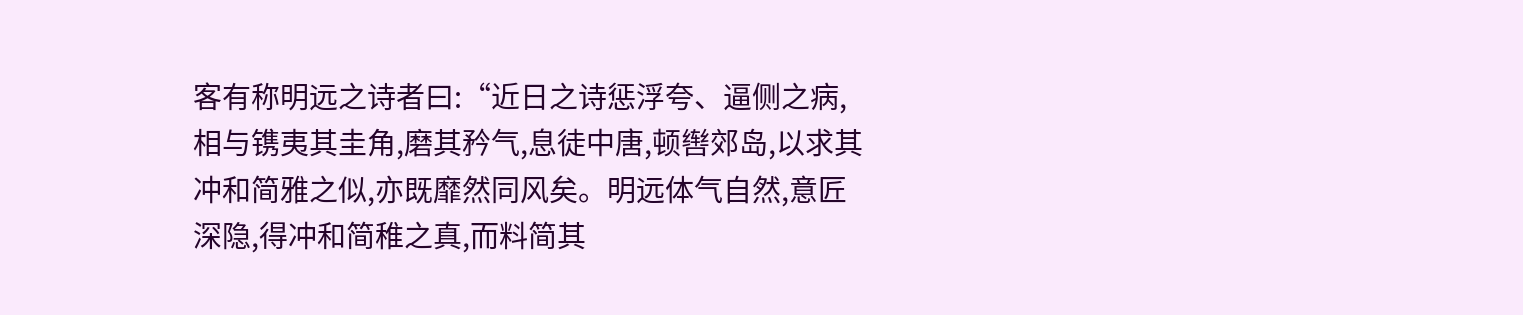客有称明远之诗者曰:“近日之诗惩浮夸、逼侧之病,相与镌夷其圭角,磨其矜气,息徒中唐,顿辔郊岛,以求其冲和简雅之似,亦既靡然同风矣。明远体气自然,意匠深隐,得冲和简稚之真,而料简其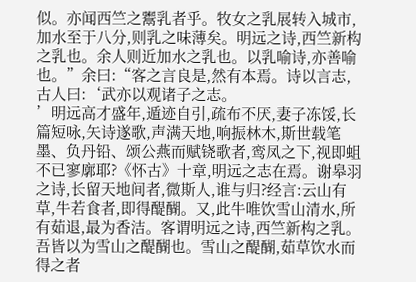似。亦闻西竺之鬻乳者乎。牧女之乳展转入城市,加水至于八分,则乳之味薄矣。明远之诗,西竺新构之乳也。余人则近加水之乳也。以乳喻诗,亦善喻也。”余曰:“客之言良是,然有本焉。诗以言志,古人曰:‘武亦以观诸子之志。
’明远高才盛年,遁迹自引,疏布不厌,妻子冻馁,长篇短咏,矢诗遂歌,声满天地,响振林木,斯世载笔墨、负丹铅、颂公燕而赋铙歌者,鸾凤之下,视即蛆不已寥廓耶?《怀古》十章,明远之志在焉。谢皋羽之诗,长留天地间者,微斯人,谁与归?经言:云山有草,牛若食者,即得醍醐。又,此牛唯饮雪山清水,所有茹退,最为香洁。客谓明远之诗,西竺新构之乳。吾皆以为雪山之醍醐也。雪山之醍醐,茹草饮水而得之者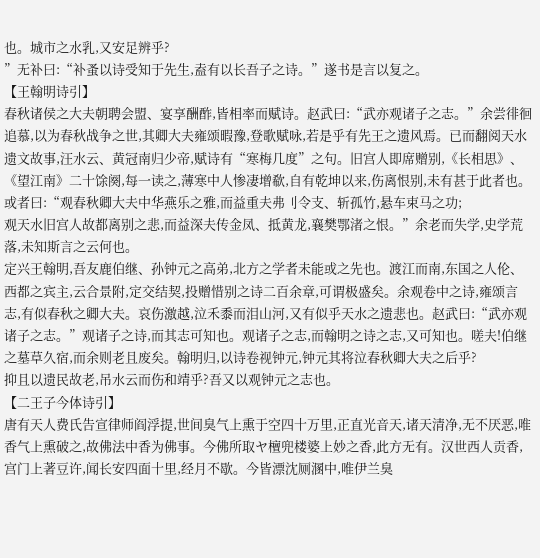也。城市之水乳,又安足辨乎?
”无补曰:“补蚤以诗受知于先生,盍有以长吾子之诗。”遂书是言以复之。
【王翰明诗引】
春秋诸侯之大夫朝聘会盟、宴享酬酢,皆相率而赋诗。赵武曰:“武亦观诸子之志。”余尝徘徊追慕,以为春秋战争之世,其卿大夫雍颂暇豫,登歌赋咏,若是乎有先王之遗风焉。已而翻阅天水遗文故事,汪水云、黄冠南归少帝,赋诗有“寒梅几度”之句。旧宫人即席赠别,《长相思》、《望江南》二十馀阕,每一读之,薄寒中人惨凄增欷,自有乾坤以来,伤离恨别,未有甚于此者也。或者曰:“观春秋卿大夫中华燕乐之雅,而益重夫弗刂令支、斩孤竹,悬车束马之功;
观天水旧宫人故都离别之悲,而益深夫传金凤、抵黄龙,襄樊鄂渚之恨。”余老而失学,史学荒落,未知斯言之云何也。
定兴王翰明,吾友鹿伯继、孙钟元之高弟,北方之学者未能或之先也。渡江而南,东国之人伦、西都之宾主,云合景附,定交结契,投赠惜别之诗二百余章,可谓极盛矣。余观卷中之诗,雍颂言志,有似春秋之卿大夫。哀伤激越,泣禾黍而泪山河,又有似乎天水之遗悲也。赵武曰:“武亦观诸子之志。”观诸子之诗,而其志可知也。观诸子之志,而翰明之诗之志,又可知也。嗟夫!伯继之墓草久宿,而余则老且废矣。翰明归,以诗卷视钟元,钟元其将泣春秋卿大夫之后乎?
抑且以遗民故老,吊水云而伤和靖乎?吾又以观钟元之志也。
【二王子今体诗引】
唐有天人费氏告宣律师阎浮提,世间臭气上熏于空四十万里,正直光音天,诸天清净,无不厌恶,唯香气上熏破之,故佛法中香为佛事。今佛所取ヤ檀兜楼婆上妙之香,此方无有。汉世西人贡香,宫门上著豆许,闻长安四面十里,经月不歇。今皆漂沈厕溷中,唯伊兰臭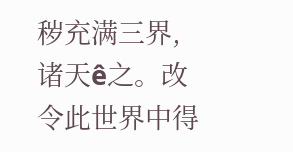秽充满三界,诸天ê之。改令此世界中得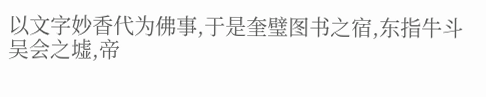以文字妙香代为佛事,于是奎璧图书之宿,东指牛斗吴会之墟,帝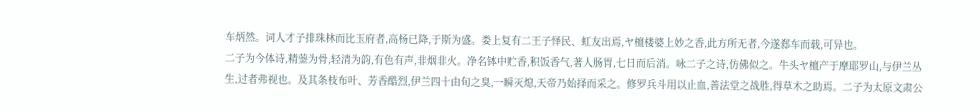车炳然。词人才子排珠林而比玉府者,高杨已降,于斯为盛。娄上复有二王子怿民、虹友出焉,ヤ檀楼婆上妙之香,此方所无者,今遂郄车而载,可异也。
二子为今体诗,精蓥为骨,轻清为韵,有色有声,非烟非火。净名钵中贮香,积饭香气,著人肠胃,七日而后消。咏二子之诗,仿佛似之。牛头ヤ檀产于摩耶罗山,与伊兰丛生,过者弗视也。及其条枝布叶、芳香酷烈,伊兰四十由旬之臭,一瞬灭熄,天帝乃始择而采之。修罗兵斗用以止血,善法堂之战胜,得草木之助焉。二子为太原文肃公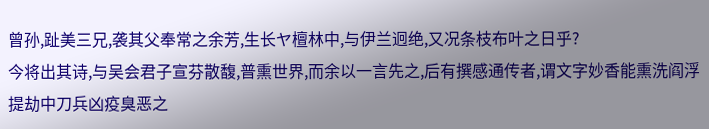曾孙,趾美三兄,袭其父奉常之余芳,生长ヤ檀林中,与伊兰迥绝,又况条枝布叶之日乎?
今将出其诗,与吴会君子宣芬散馥,普熏世界,而余以一言先之,后有撰感通传者,谓文字妙香能熏洗阎浮提劫中刀兵凶疫臭恶之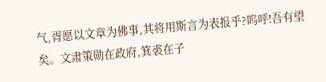气,胥愿以文章为佛事,其将用斯言为表报乎?呜呼!吾有望矣。文肃策勋在政府,箕裘在子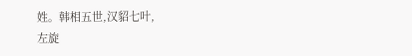姓。韩相五世,汉貂七叶,
左旋